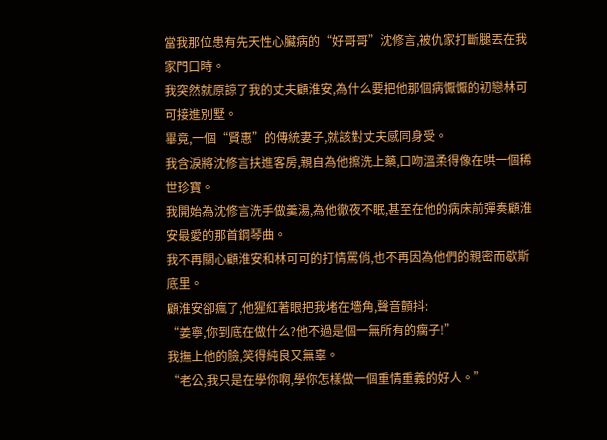當我那位患有先天性心臟病的“好哥哥”沈修言,被仇家打斷腿丟在我家門口時。
我突然就原諒了我的丈夫顧淮安,為什么要把他那個病懨懨的初戀林可可接進別墅。
畢竟,一個“賢惠”的傳統妻子,就該對丈夫感同身受。
我含淚將沈修言扶進客房,親自為他擦洗上藥,口吻溫柔得像在哄一個稀世珍寶。
我開始為沈修言洗手做羹湯,為他徹夜不眠,甚至在他的病床前彈奏顧淮安最愛的那首鋼琴曲。
我不再關心顧淮安和林可可的打情罵俏,也不再因為他們的親密而歇斯底里。
顧淮安卻瘋了,他猩紅著眼把我堵在墻角,聲音顫抖:
“姜寧,你到底在做什么?他不過是個一無所有的瘸子!”
我撫上他的臉,笑得純良又無辜。
“老公,我只是在學你啊,學你怎樣做一個重情重義的好人。”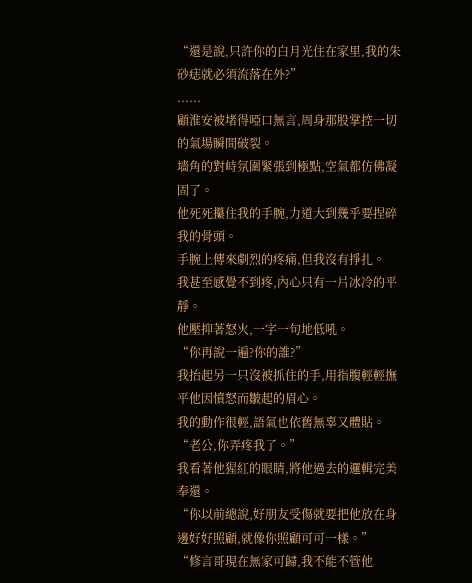“還是說,只許你的白月光住在家里,我的朱砂痣就必須流落在外?”
......
顧淮安被堵得啞口無言,周身那股掌控一切的氣場瞬間破裂。
墻角的對峙氛圍緊張到極點,空氣都仿佛凝固了。
他死死攥住我的手腕,力道大到幾乎要捏碎我的骨頭。
手腕上傳來劇烈的疼痛,但我沒有掙扎。
我甚至感覺不到疼,內心只有一片冰冷的平靜。
他壓抑著怒火,一字一句地低吼。
“你再說一遍?你的誰?”
我抬起另一只沒被抓住的手,用指腹輕輕撫平他因憤怒而皺起的眉心。
我的動作很輕,語氣也依舊無辜又體貼。
“老公,你弄疼我了。”
我看著他猩紅的眼睛,將他過去的邏輯完美奉還。
“你以前總說,好朋友受傷就要把他放在身邊好好照顧,就像你照顧可可一樣。”
“修言哥現在無家可歸,我不能不管他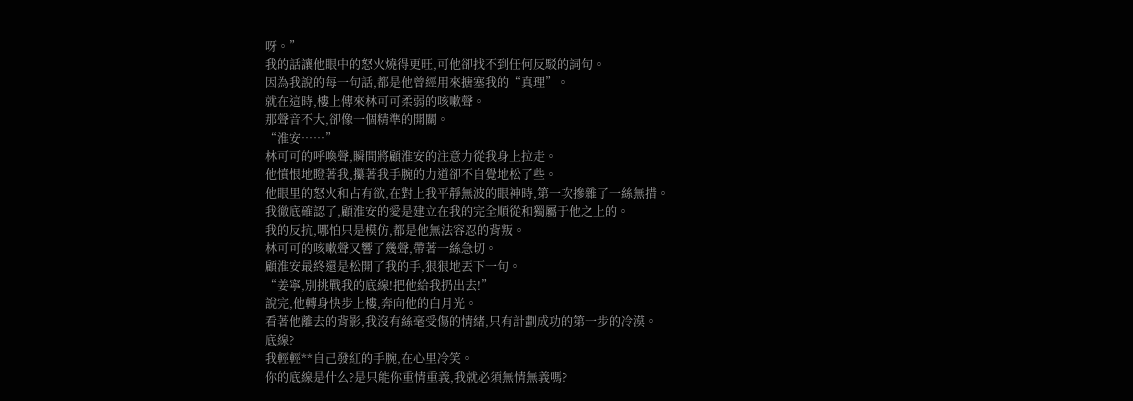呀。”
我的話讓他眼中的怒火燒得更旺,可他卻找不到任何反駁的詞句。
因為我說的每一句話,都是他曾經用來搪塞我的“真理”。
就在這時,樓上傳來林可可柔弱的咳嗽聲。
那聲音不大,卻像一個精準的開關。
“淮安……”
林可可的呼喚聲,瞬間將顧淮安的注意力從我身上拉走。
他憤恨地瞪著我,攥著我手腕的力道卻不自覺地松了些。
他眼里的怒火和占有欲,在對上我平靜無波的眼神時,第一次摻雜了一絲無措。
我徹底確認了,顧淮安的愛是建立在我的完全順從和獨屬于他之上的。
我的反抗,哪怕只是模仿,都是他無法容忍的背叛。
林可可的咳嗽聲又響了幾聲,帶著一絲急切。
顧淮安最終還是松開了我的手,狠狠地丟下一句。
“姜寧,別挑戰我的底線!把他給我扔出去!”
說完,他轉身快步上樓,奔向他的白月光。
看著他離去的背影,我沒有絲毫受傷的情緒,只有計劃成功的第一步的冷漠。
底線?
我輕輕**自己發紅的手腕,在心里冷笑。
你的底線是什么?是只能你重情重義,我就必須無情無義嗎?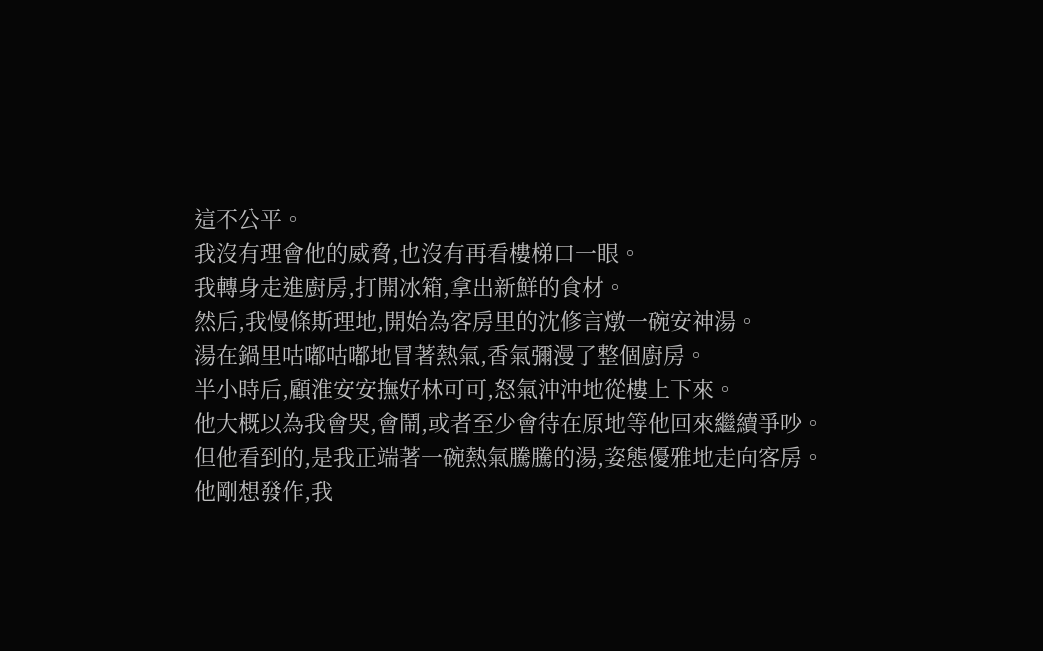這不公平。
我沒有理會他的威脅,也沒有再看樓梯口一眼。
我轉身走進廚房,打開冰箱,拿出新鮮的食材。
然后,我慢條斯理地,開始為客房里的沈修言燉一碗安神湯。
湯在鍋里咕嘟咕嘟地冒著熱氣,香氣彌漫了整個廚房。
半小時后,顧淮安安撫好林可可,怒氣沖沖地從樓上下來。
他大概以為我會哭,會鬧,或者至少會待在原地等他回來繼續爭吵。
但他看到的,是我正端著一碗熱氣騰騰的湯,姿態優雅地走向客房。
他剛想發作,我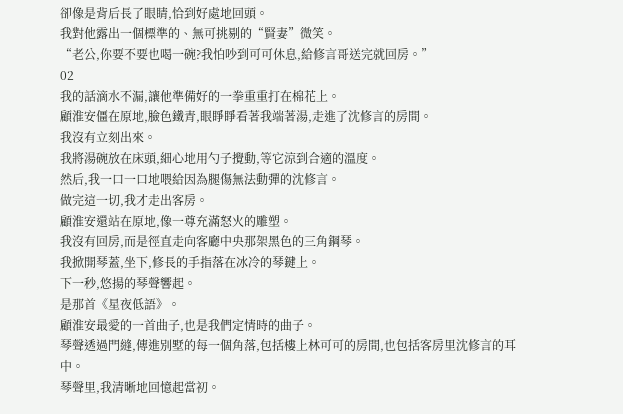卻像是背后長了眼睛,恰到好處地回頭。
我對他露出一個標準的、無可挑剔的“賢妻”微笑。
“老公,你要不要也喝一碗?我怕吵到可可休息,給修言哥送完就回房。”
02
我的話滴水不漏,讓他準備好的一拳重重打在棉花上。
顧淮安僵在原地,臉色鐵青,眼睜睜看著我端著湯,走進了沈修言的房間。
我沒有立刻出來。
我將湯碗放在床頭,細心地用勺子攪動,等它涼到合適的溫度。
然后,我一口一口地喂給因為腿傷無法動彈的沈修言。
做完這一切,我才走出客房。
顧淮安還站在原地,像一尊充滿怒火的雕塑。
我沒有回房,而是徑直走向客廳中央那架黑色的三角鋼琴。
我掀開琴蓋,坐下,修長的手指落在冰冷的琴鍵上。
下一秒,悠揚的琴聲響起。
是那首《星夜低語》。
顧淮安最愛的一首曲子,也是我們定情時的曲子。
琴聲透過門縫,傳進別墅的每一個角落,包括樓上林可可的房間,也包括客房里沈修言的耳中。
琴聲里,我清晰地回憶起當初。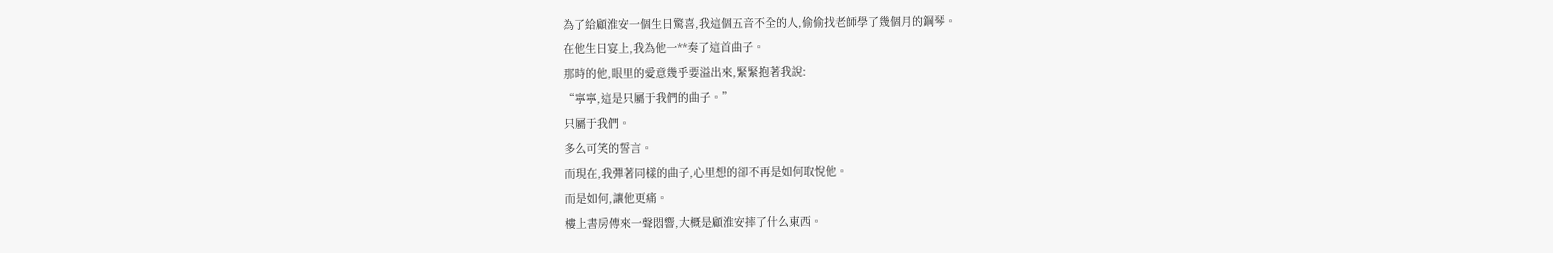為了給顧淮安一個生日驚喜,我這個五音不全的人,偷偷找老師學了幾個月的鋼琴。
在他生日宴上,我為他一**奏了這首曲子。
那時的他,眼里的愛意幾乎要溢出來,緊緊抱著我說:
“寧寧,這是只屬于我們的曲子。”
只屬于我們。
多么可笑的誓言。
而現在,我彈著同樣的曲子,心里想的卻不再是如何取悅他。
而是如何,讓他更痛。
樓上書房傳來一聲悶響,大概是顧淮安摔了什么東西。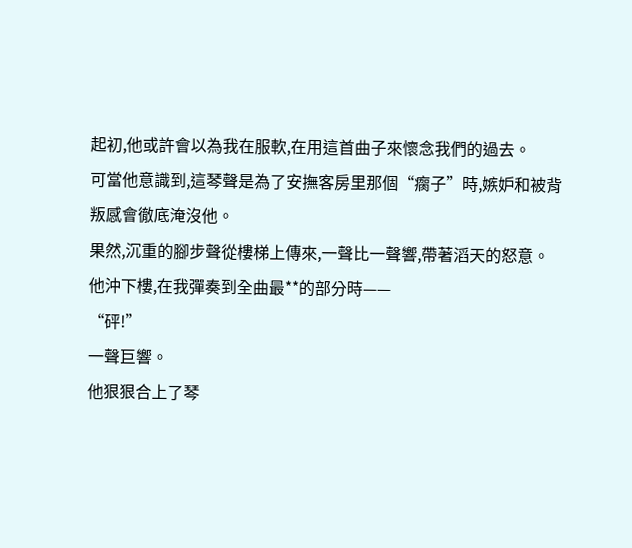起初,他或許會以為我在服軟,在用這首曲子來懷念我們的過去。
可當他意識到,這琴聲是為了安撫客房里那個“瘸子”時,嫉妒和被背叛感會徹底淹沒他。
果然,沉重的腳步聲從樓梯上傳來,一聲比一聲響,帶著滔天的怒意。
他沖下樓,在我彈奏到全曲最**的部分時——
“砰!”
一聲巨響。
他狠狠合上了琴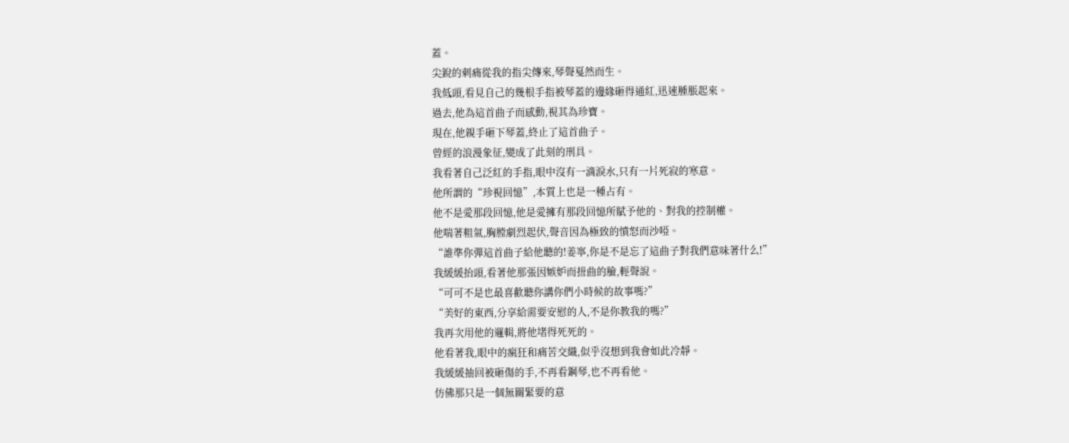蓋。
尖銳的刺痛從我的指尖傳來,琴聲戛然而生。
我低頭,看見自己的幾根手指被琴蓋的邊緣砸得通紅,迅速腫脹起來。
過去,他為這首曲子而感動,視其為珍寶。
現在,他親手砸下琴蓋,終止了這首曲子。
曾經的浪漫象征,變成了此刻的刑具。
我看著自己泛紅的手指,眼中沒有一滴淚水,只有一片死寂的寒意。
他所謂的“珍視回憶”,本質上也是一種占有。
他不是愛那段回憶,他是愛擁有那段回憶所賦予他的、對我的控制權。
他喘著粗氣,胸膛劇烈起伏,聲音因為極致的憤怒而沙啞。
“誰準你彈這首曲子給他聽的!姜寧,你是不是忘了這曲子對我們意味著什么!”
我緩緩抬頭,看著他那張因嫉妒而扭曲的臉,輕聲說。
“可可不是也最喜歡聽你講你們小時候的故事嗎?”
“美好的東西,分享給需要安慰的人,不是你教我的嗎?”
我再次用他的邏輯,將他堵得死死的。
他看著我,眼中的瘋狂和痛苦交織,似乎沒想到我會如此冷靜。
我緩緩抽回被砸傷的手,不再看鋼琴,也不再看他。
仿佛那只是一個無關緊要的意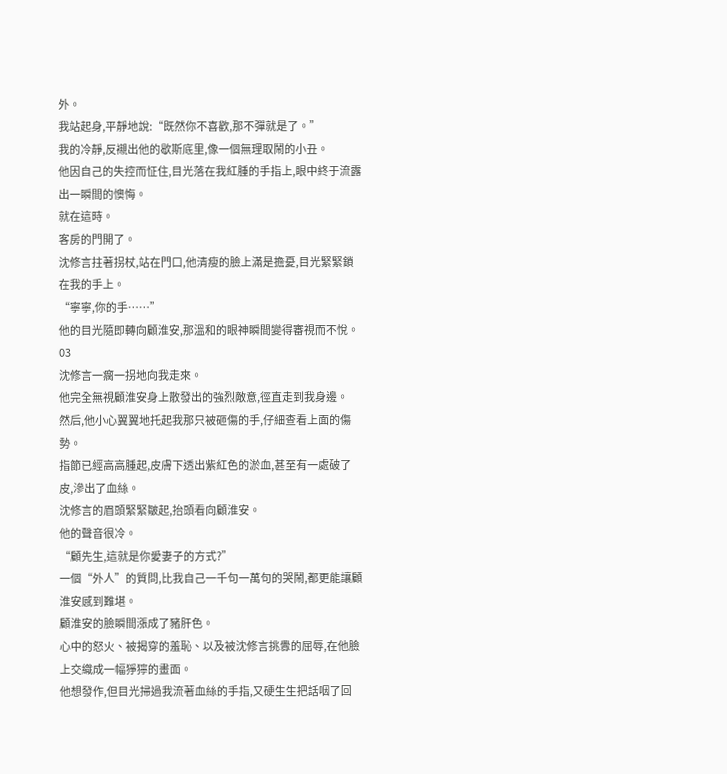外。
我站起身,平靜地說:“既然你不喜歡,那不彈就是了。”
我的冷靜,反襯出他的歇斯底里,像一個無理取鬧的小丑。
他因自己的失控而怔住,目光落在我紅腫的手指上,眼中終于流露出一瞬間的懊悔。
就在這時。
客房的門開了。
沈修言拄著拐杖,站在門口,他清瘦的臉上滿是擔憂,目光緊緊鎖在我的手上。
“寧寧,你的手……”
他的目光隨即轉向顧淮安,那溫和的眼神瞬間變得審視而不悅。
03
沈修言一瘸一拐地向我走來。
他完全無視顧淮安身上散發出的強烈敵意,徑直走到我身邊。
然后,他小心翼翼地托起我那只被砸傷的手,仔細查看上面的傷勢。
指節已經高高腫起,皮膚下透出紫紅色的淤血,甚至有一處破了皮,滲出了血絲。
沈修言的眉頭緊緊皺起,抬頭看向顧淮安。
他的聲音很冷。
“顧先生,這就是你愛妻子的方式?”
一個“外人”的質問,比我自己一千句一萬句的哭鬧,都更能讓顧淮安感到難堪。
顧淮安的臉瞬間漲成了豬肝色。
心中的怒火、被揭穿的羞恥、以及被沈修言挑釁的屈辱,在他臉上交織成一幅猙獰的畫面。
他想發作,但目光掃過我流著血絲的手指,又硬生生把話咽了回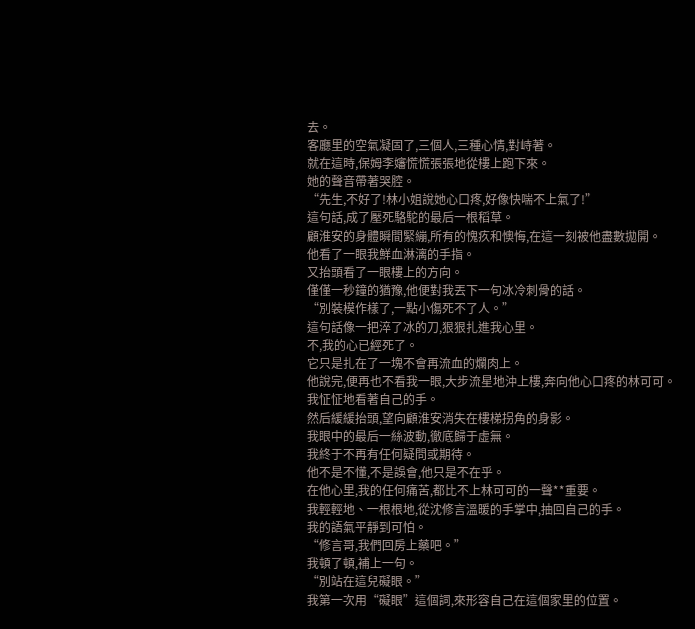去。
客廳里的空氣凝固了,三個人,三種心情,對峙著。
就在這時,保姆李嬸慌慌張張地從樓上跑下來。
她的聲音帶著哭腔。
“先生,不好了!林小姐說她心口疼,好像快喘不上氣了!”
這句話,成了壓死駱駝的最后一根稻草。
顧淮安的身體瞬間緊繃,所有的愧疚和懊悔,在這一刻被他盡數拋開。
他看了一眼我鮮血淋漓的手指。
又抬頭看了一眼樓上的方向。
僅僅一秒鐘的猶豫,他便對我丟下一句冰冷刺骨的話。
“別裝模作樣了,一點小傷死不了人。”
這句話像一把淬了冰的刀,狠狠扎進我心里。
不,我的心已經死了。
它只是扎在了一塊不會再流血的爛肉上。
他說完,便再也不看我一眼,大步流星地沖上樓,奔向他心口疼的林可可。
我怔怔地看著自己的手。
然后緩緩抬頭,望向顧淮安消失在樓梯拐角的身影。
我眼中的最后一絲波動,徹底歸于虛無。
我終于不再有任何疑問或期待。
他不是不懂,不是誤會,他只是不在乎。
在他心里,我的任何痛苦,都比不上林可可的一聲**重要。
我輕輕地、一根根地,從沈修言溫暖的手掌中,抽回自己的手。
我的語氣平靜到可怕。
“修言哥,我們回房上藥吧。”
我頓了頓,補上一句。
“別站在這兒礙眼。”
我第一次用“礙眼”這個詞,來形容自己在這個家里的位置。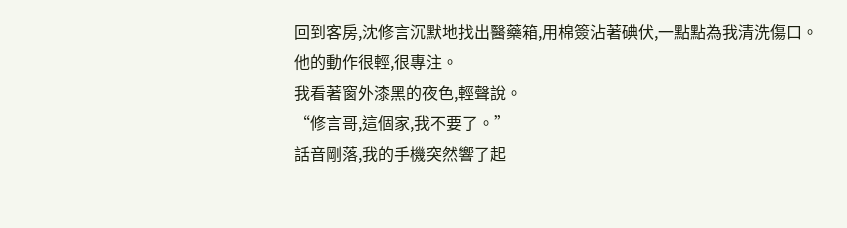回到客房,沈修言沉默地找出醫藥箱,用棉簽沾著碘伏,一點點為我清洗傷口。
他的動作很輕,很專注。
我看著窗外漆黑的夜色,輕聲說。
“修言哥,這個家,我不要了。”
話音剛落,我的手機突然響了起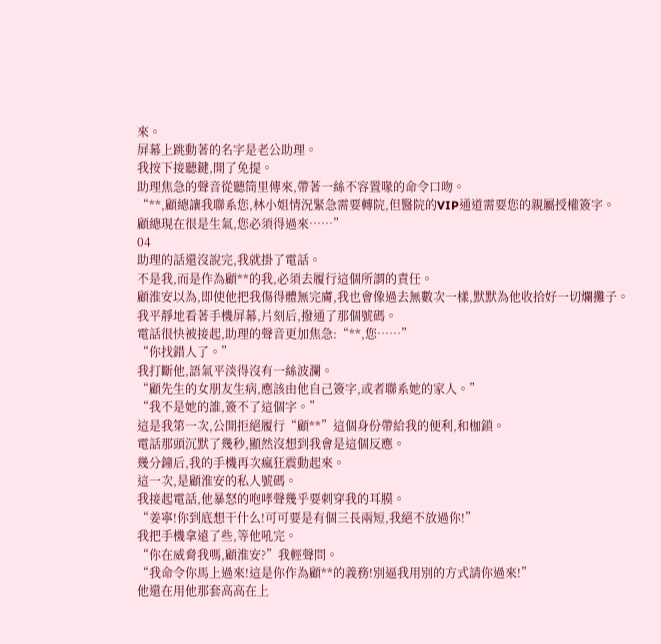來。
屏幕上跳動著的名字是老公助理。
我按下接聽鍵,開了免提。
助理焦急的聲音從聽筒里傳來,帶著一絲不容置喙的命令口吻。
“**,顧總讓我聯系您,林小姐情況緊急需要轉院,但醫院的VIP通道需要您的親屬授權簽字。
顧總現在很是生氣,您必須得過來……”
04
助理的話還沒說完,我就掛了電話。
不是我,而是作為顧**的我,必須去履行這個所謂的責任。
顧淮安以為,即使他把我傷得體無完膚,我也會像過去無數次一樣,默默為他收拾好一切爛攤子。
我平靜地看著手機屏幕,片刻后,撥通了那個號碼。
電話很快被接起,助理的聲音更加焦急:“**,您……”
“你找錯人了。”
我打斷他,語氣平淡得沒有一絲波瀾。
“顧先生的女朋友生病,應該由他自己簽字,或者聯系她的家人。”
“我不是她的誰,簽不了這個字。”
這是我第一次,公開拒絕履行“顧**”這個身份帶給我的便利,和枷鎖。
電話那頭沉默了幾秒,顯然沒想到我會是這個反應。
幾分鐘后,我的手機再次瘋狂震動起來。
這一次,是顧淮安的私人號碼。
我接起電話,他暴怒的咆哮聲幾乎要刺穿我的耳膜。
“姜寧!你到底想干什么!可可要是有個三長兩短,我絕不放過你!”
我把手機拿遠了些,等他吼完。
“你在威脅我嗎,顧淮安?”我輕聲問。
“我命令你馬上過來!這是你作為顧**的義務!別逼我用別的方式請你過來!”
他還在用他那套高高在上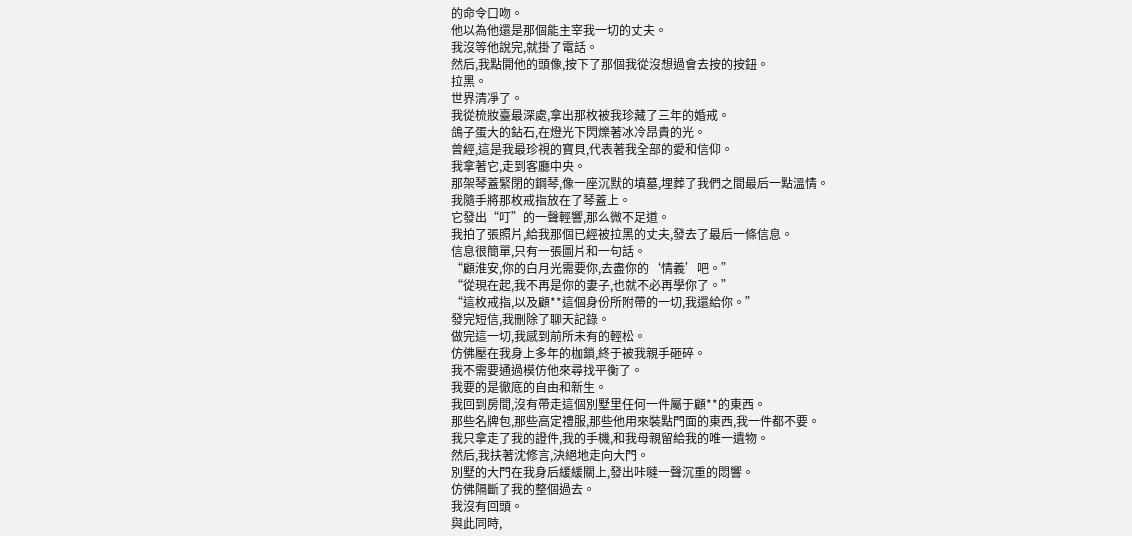的命令口吻。
他以為他還是那個能主宰我一切的丈夫。
我沒等他說完,就掛了電話。
然后,我點開他的頭像,按下了那個我從沒想過會去按的按鈕。
拉黑。
世界清凈了。
我從梳妝臺最深處,拿出那枚被我珍藏了三年的婚戒。
鴿子蛋大的鉆石,在燈光下閃爍著冰冷昂貴的光。
曾經,這是我最珍視的寶貝,代表著我全部的愛和信仰。
我拿著它,走到客廳中央。
那架琴蓋緊閉的鋼琴,像一座沉默的墳墓,埋葬了我們之間最后一點溫情。
我隨手將那枚戒指放在了琴蓋上。
它發出“叮”的一聲輕響,那么微不足道。
我拍了張照片,給我那個已經被拉黑的丈夫,發去了最后一條信息。
信息很簡單,只有一張圖片和一句話。
“顧淮安,你的白月光需要你,去盡你的‘情義’吧。”
“從現在起,我不再是你的妻子,也就不必再學你了。”
“這枚戒指,以及顧**這個身份所附帶的一切,我還給你。”
發完短信,我刪除了聊天記錄。
做完這一切,我感到前所未有的輕松。
仿佛壓在我身上多年的枷鎖,終于被我親手砸碎。
我不需要通過模仿他來尋找平衡了。
我要的是徹底的自由和新生。
我回到房間,沒有帶走這個別墅里任何一件屬于顧**的東西。
那些名牌包,那些高定禮服,那些他用來裝點門面的東西,我一件都不要。
我只拿走了我的證件,我的手機,和我母親留給我的唯一遺物。
然后,我扶著沈修言,決絕地走向大門。
別墅的大門在我身后緩緩關上,發出咔噠一聲沉重的悶響。
仿佛隔斷了我的整個過去。
我沒有回頭。
與此同時,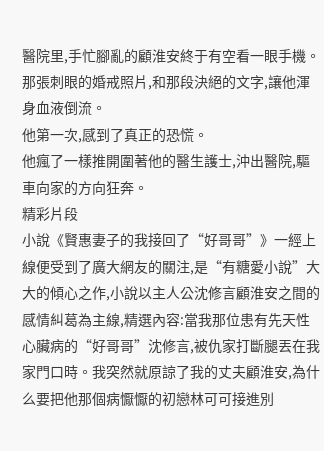醫院里,手忙腳亂的顧淮安終于有空看一眼手機。
那張刺眼的婚戒照片,和那段決絕的文字,讓他渾身血液倒流。
他第一次,感到了真正的恐慌。
他瘋了一樣推開圍著他的醫生護士,沖出醫院,驅車向家的方向狂奔。
精彩片段
小說《賢惠妻子的我接回了“好哥哥”》一經上線便受到了廣大網友的關注,是“有糖愛小說”大大的傾心之作,小說以主人公沈修言顧淮安之間的感情糾葛為主線,精選內容:當我那位患有先天性心臟病的“好哥哥”沈修言,被仇家打斷腿丟在我家門口時。我突然就原諒了我的丈夫顧淮安,為什么要把他那個病懨懨的初戀林可可接進別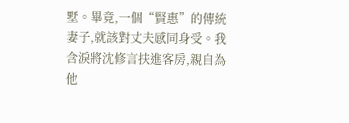墅。畢竟,一個“賢惠”的傳統妻子,就該對丈夫感同身受。我含淚將沈修言扶進客房,親自為他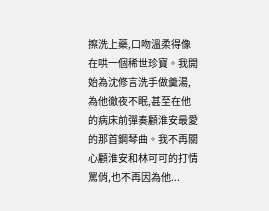擦洗上藥,口吻溫柔得像在哄一個稀世珍寶。我開始為沈修言洗手做羹湯,為他徹夜不眠,甚至在他的病床前彈奏顧淮安最愛的那首鋼琴曲。我不再關心顧淮安和林可可的打情罵俏,也不再因為他...